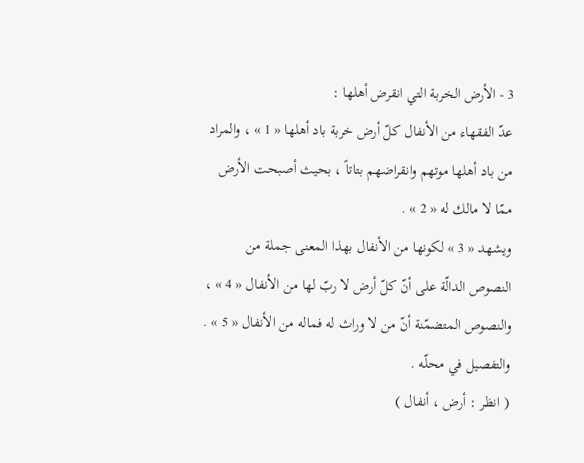3 - الأرض الخربة التي انقرض أهلها :
عدّ الفقهاء من الأنفال كلّ أرض خربة باد أهلها « 1 » ، والمراد من باد أهلها موتهم وانقراضهم بتاتاً ، بحيث أصبحت الأرض ممّا لا مالك له « 2 » .
ويشهد « 3 » لكونها من الأنفال بهذا المعنى جملة من النصوص الدالّة على أنّ كلّ أرض لا ربّ لها من الأنفال « 4 » ، والنصوص المتضمّنة أنّ من لا وراث له فماله من الأنفال « 5 » . والتفصيل في محلّه .
( انظر : أرض ، أنفال )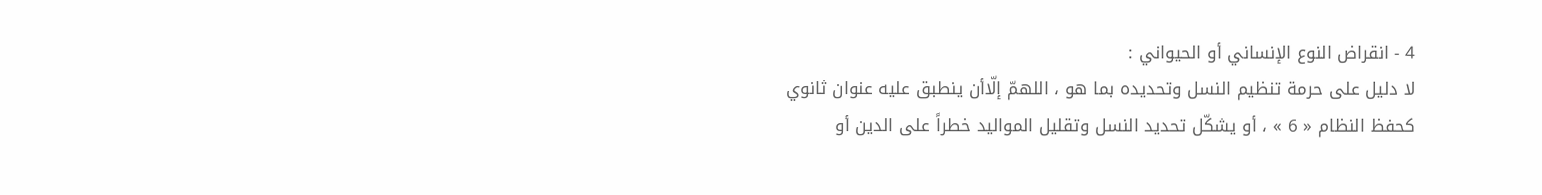4 - انقراض النوع الإنساني أو الحيواني :
لا دليل على حرمة تنظيم النسل وتحديده بما هو ، اللهمّ إلّاأن ينطبق عليه عنوان ثانوي كحفظ النظام « 6 » ، أو يشكّل تحديد النسل وتقليل المواليد خطراً على الدين أو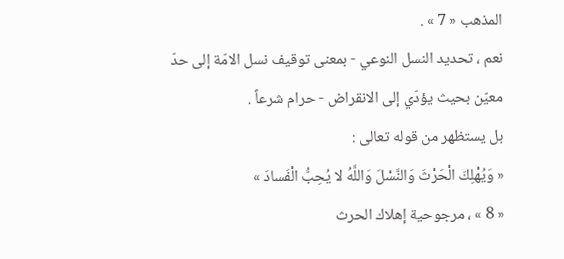المذهب « 7 » .
نعم ، تحديد النسل النوعي - بمعنى توقيف نسل الامّة إلى حدّ معيّن بحيث يؤدّي إلى الانقراض - حرام شرعاً .
بل يستظهر من قوله تعالى :
« وَيُهْلِكَ الْحَرْثَ وَالنَّسْلَ وَاللَّهُ لا يُحِبُّ الْفَسادَ »
« 8 » ، مرجوحية إهلاك الحرث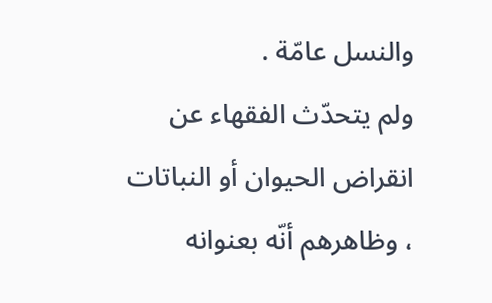والنسل عامّة .
ولم يتحدّث الفقهاء عن انقراض الحيوان أو النباتات ، وظاهرهم أنّه بعنوانه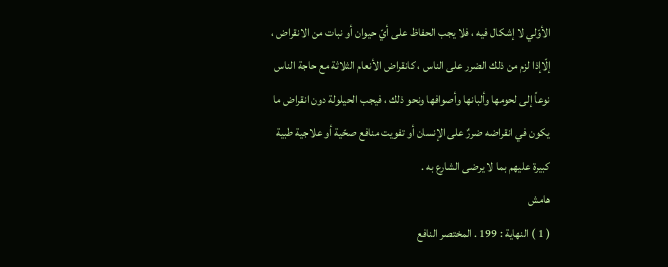الأوّلي لا إشكال فيه ، فلا يجب الحفاظ على أيّ حيوان أو نبات من الانقراض ، إلّاإذا لزم من ذلك الضرر على الناس ، كانقراض الأنعام الثلاثة مع حاجة الناس نوعاً إلى لحومها وألبانها وأصوافها ونحو ذلك ، فيجب الحيلولة دون انقراض ما يكون في انقراضه ضررٌ على الإنسان أو تفويت منافع صحّية أو علاجية طبية كبيرة عليهم بما لا يرضى الشارع به .
هامش
( 1 ) النهاية : 199 . المختصر النافع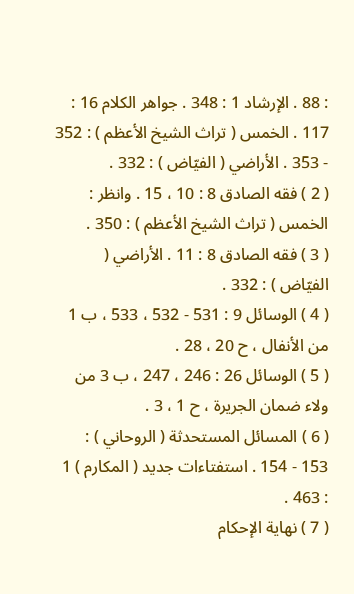: 88 . الإرشاد 1 : 348 . جواهر الكلام 16 : 117 . الخمس ( تراث الشيخ الأعظم ) : 352 - 353 . الأراضي ( الفيّاض ) : 332 .
( 2 ) فقه الصادق 8 : 10 ، 15 . وانظر : الخمس ( تراث الشيخ الأعظم ) : 350 .
( 3 ) فقه الصادق 8 : 11 . الأراضي ( الفيّاض ) : 332 .
( 4 ) الوسائل 9 : 531 - 532 ، 533 ، ب 1 من الأنفال ، ح 20 ، 28 .
( 5 ) الوسائل 26 : 246 ، 247 ، ب 3 من ولاء ضمان الجريرة ، ح 1 ، 3 .
( 6 ) المسائل المستحدثة ( الروحاني ) : 153 - 154 . استفتاءات جديد ( المكارم ) 1 : 463 .
( 7 ) نهاية الإحكام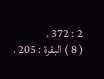2 : 372 .
( 8 ) البقرة : 205 .